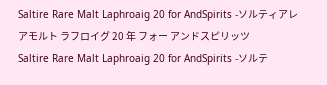Saltire Rare Malt Laphroaig 20 for AndSpirits -ソルティアレアモルト ラフロイグ 20 年 フォー アンドスピリッツ
Saltire Rare Malt Laphroaig 20 for AndSpirits -ソルテ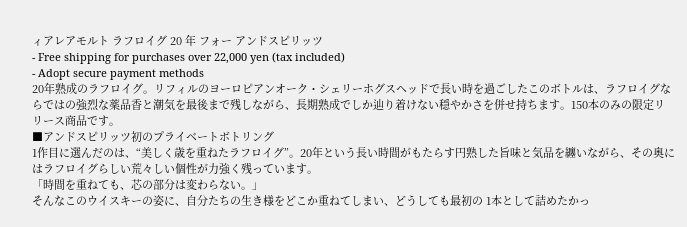ィアレアモルト ラフロイグ 20 年 フォー アンドスピリッツ
- Free shipping for purchases over 22,000 yen (tax included)
- Adopt secure payment methods
20年熟成のラフロイグ。リフィルのヨーロピアンオーク・シェリーホグスヘッドで長い時を過ごしたこのボトルは、ラフロイグならではの強烈な薬品香と潮気を最後まで残しながら、長期熟成でしか辿り着けない穏やかさを併せ持ちます。150本のみの限定リリース商品です。
■アンドスピリッツ初のプライベートボトリング
1作目に選んだのは、“美しく歳を重ねたラフロイグ”。20年という長い時間がもたらす円熟した旨味と気品を纏いながら、その奥にはラフロイグらしい荒々しい個性が力強く残っています。
「時間を重ねても、芯の部分は変わらない。」
そんなこのウイスキーの姿に、自分たちの生き様をどこか重ねてしまい、どうしても最初の 1本として詰めたかっ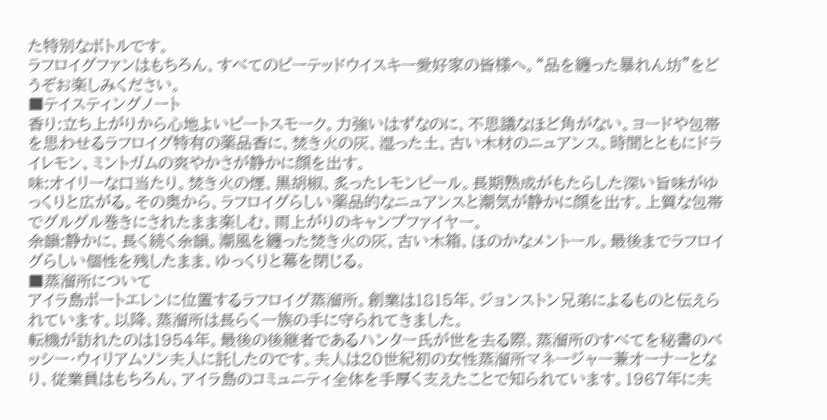た特別なボトルです。
ラフロイグファンはもちろん、すべてのピーテッドウイスキー愛好家の皆様へ。“品を纏った暴れん坊"をどうぞお楽しみください。
■テイスティングノート
香り:立ち上がりから心地よいピートスモーク。力強いはずなのに、不思議なほど角がない。ヨードや包帯を思わせるラフロイグ特有の薬品香に、焚き火の灰、湿った土、古い木材のニュアンス。時間とともにドライレモン、ミントガムの爽やかさが静かに顔を出す。
味:オイリーな口当たり。焚き火の煙、黒胡椒、炙ったレモンピール。長期熟成がもたらした深い旨味がゆっくりと広がる。その奥から、ラフロイグらしい薬品的なニュアンスと潮気が静かに顔を出す。上質な包帯でグルグル巻きにされたまま楽しむ、雨上がりのキャンプファイヤー。
余韻:静かに、長く続く余韻。潮風を纏った焚き火の灰、古い木箱、ほのかなメントール。最後までラフロイグらしい個性を残したまま、ゆっくりと幕を閉じる。
■蒸溜所について
アイラ島ポートエレンに位置するラフロイグ蒸溜所。創業は1815年、ジョンストン兄弟によるものと伝えられています。以降、蒸溜所は長らく一族の手に守られてきました。
転機が訪れたのは1954年。最後の後継者であるハンター氏が世を去る際、蒸溜所のすべてを秘書のベッシー・ウィリアムソン夫人に託したのです。夫人は20世紀初の女性蒸溜所マネージャー兼オーナーとなり、従業員はもちろん、アイラ島のコミュニティ全体を手厚く支えたことで知られています。1967年に夫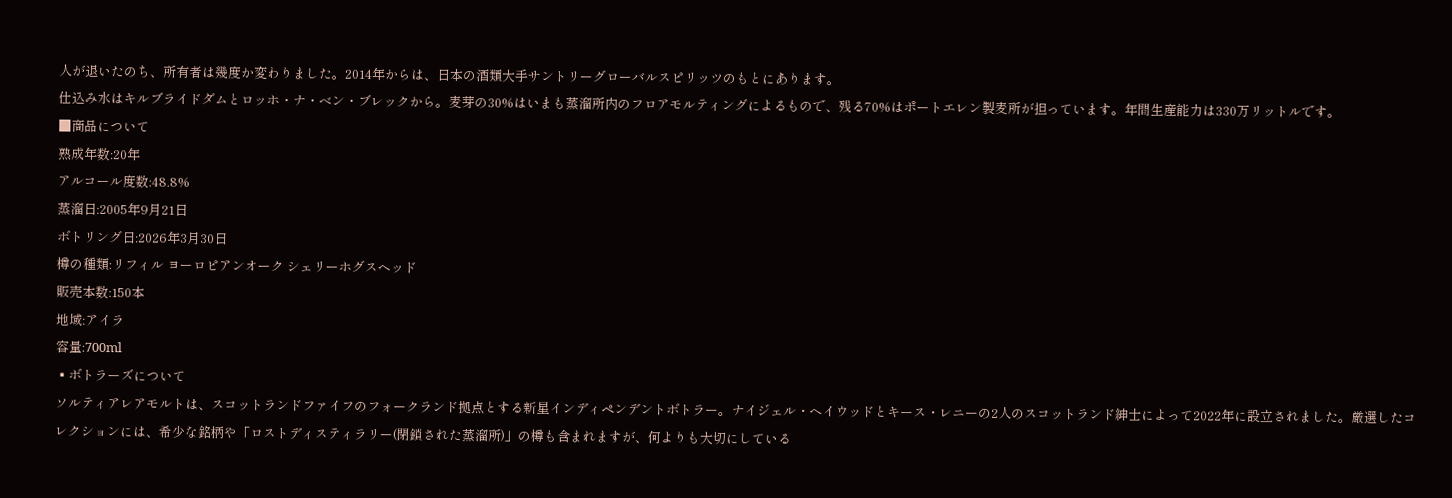人が退いたのち、所有者は幾度か変わりました。2014年からは、日本の酒類大手サントリーグローバルスピリッツのもとにあります。
仕込み水はキルブライドダムとロッホ・ナ・ベン・ブレックから。麦芽の30%はいまも蒸溜所内のフロアモルティングによるもので、残る70%はポートエレン製麦所が担っています。年間生産能力は330万リットルです。
■商品について
熟成年数:20年
アルコール度数:48.8%
蒸溜日:2005年9月21日
ボトリング日:2026年3月30日
樽の種類:リフィル ヨーロピアンオーク シェリーホグスヘッド
販売本数:150本
地域:アイラ
容量:700ml
▪ボトラーズについて
ソルティアレアモルトは、スコットランドファイフのフォークランド拠点とする新星インディペンデントボトラー。ナイジェル・ヘイウッドとキース・レニーの2人のスコットランド紳士によって2022年に設立されました。厳選したコレクションには、希少な銘柄や「ロストディスティラリー(閉鎖された蒸溜所)」の樽も含まれますが、何よりも大切にしている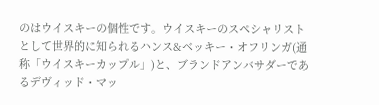のはウイスキーの個性です。ウイスキーのスペシャリストとして世界的に知られるハンス&ベッキー・オフリンガ(通称「ウイスキーカップル」)と、ブランドアンバサダーであるデヴィッド・マッ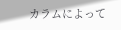カラムによって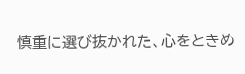慎重に選び抜かれた、心をときめ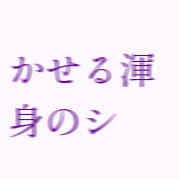かせる渾身のシ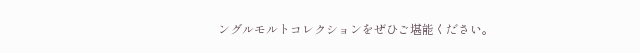ングルモルトコレクションをぜひご堪能ください。